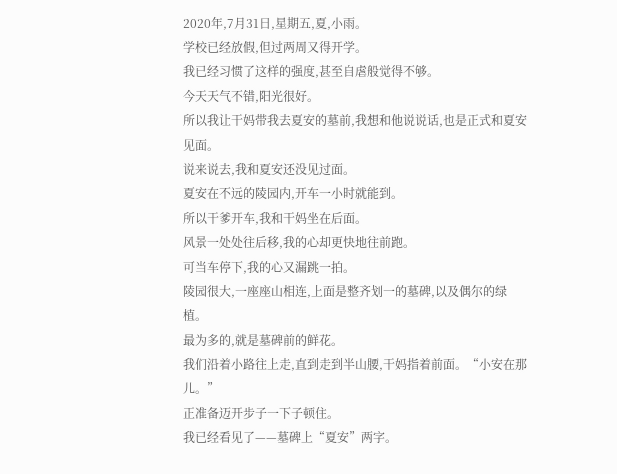2020年,7月31日,星期五,夏,小雨。
学校已经放假,但过两周又得开学。
我已经习惯了这样的强度,甚至自虐般觉得不够。
今天天气不错,阳光很好。
所以我让干妈带我去夏安的墓前,我想和他说说话,也是正式和夏安见面。
说来说去,我和夏安还没见过面。
夏安在不远的陵园内,开车一小时就能到。
所以干爹开车,我和干妈坐在后面。
风景一处处往后移,我的心却更快地往前跑。
可当车停下,我的心又漏跳一拍。
陵园很大,一座座山相连,上面是整齐划一的墓碑,以及偶尔的绿植。
最为多的,就是墓碑前的鲜花。
我们沿着小路往上走,直到走到半山腰,干妈指着前面。“小安在那儿。”
正准备迈开步子一下子顿住。
我已经看见了——墓碑上“夏安”两字。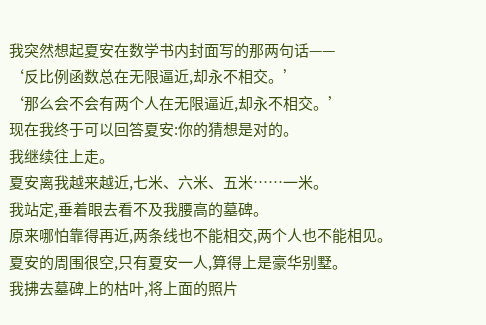我突然想起夏安在数学书内封面写的那两句话——
‘反比例函数总在无限逼近,却永不相交。’
‘那么会不会有两个人在无限逼近,却永不相交。’
现在我终于可以回答夏安:你的猜想是对的。
我继续往上走。
夏安离我越来越近,七米、六米、五米……一米。
我站定,垂着眼去看不及我腰高的墓碑。
原来哪怕靠得再近,两条线也不能相交,两个人也不能相见。
夏安的周围很空,只有夏安一人,算得上是豪华别墅。
我拂去墓碑上的枯叶,将上面的照片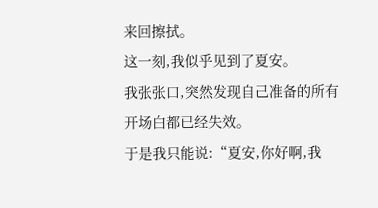来回擦拭。
这一刻,我似乎见到了夏安。
我张张口,突然发现自己准备的所有开场白都已经失效。
于是我只能说:“夏安,你好啊,我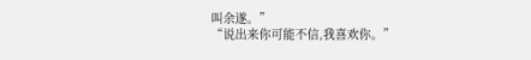叫余遂。”
“说出来你可能不信,我喜欢你。”